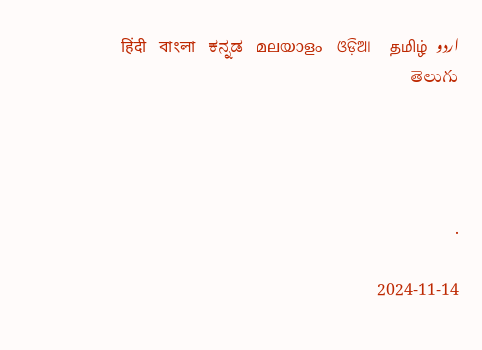اردو   हिंदी   বাংলা   ಕನ್ನಡ   മലയാളം   ଓଡ଼ିଆ   தமிழ்   తెలుగు




.

2024-11-14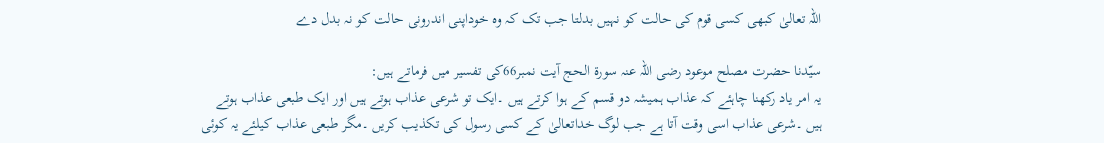اللہ تعالیٰ کبھی کسی قوم کی حالت کو نہیں بدلتا جب تک کہ وہ خوداپنی اندرونی حالت کو نہ بدل دے

سیّدنا حضرت مصلح موعود رضی اللہ عنہ سورۃ الحج آیت نمبر66کی تفسیر میں فرماتے ہیں:
یہ امر یاد رکھنا چاہئے کہ عذاب ہمیشہ دو قسم کے ہوا کرتے ہیں ۔ایک تو شرعی عذاب ہوتے ہیں اور ایک طبعی عذاب ہوتے ہیں ۔شرعی عذاب اسی وقت آتا ہے جب لوگ خداتعالیٰ کے کسی رسول کی تکذیب کریں ۔مگر طبعی عذاب کیلئے یہ کوئی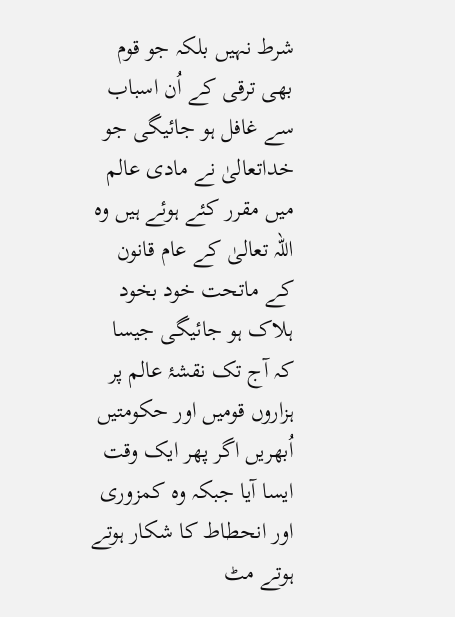شرط نہیں بلکہ جو قوم بھی ترقی کے اُن اسباب سے غافل ہو جائیگی جو خداتعالیٰ نے مادی عالم میں مقرر کئے ہوئے ہیں وہ اللہ تعالیٰ کے عام قانون کے ماتحت خود بخود ہلاک ہو جائیگی جیسا کہ آج تک نقشۂ عالم پر ہزاروں قومیں اور حکومتیں اُبھریں اگر پھر ایک وقت ایسا آیا جبکہ وہ کمزوری اور انحطاط کا شکار ہوتے ہوتے مٹ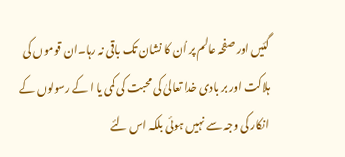گئیں اور صفحہ عالم پر اُن کا نشان تک باقی نہ رہا۔ان قوموں کی ہلاکت اور بر بادی خدا تعالیٰ کی محبت کی کمی یا ا کے رسولوں کے انکار کی وجہ سے نہیں ہوئی بلکہ اس لئے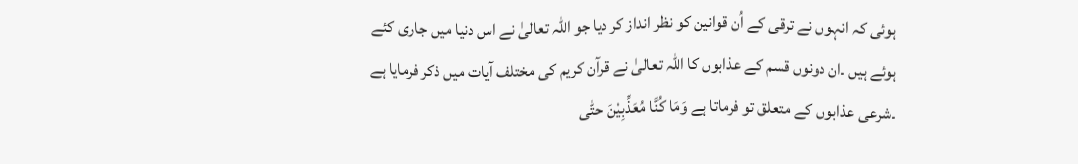ہوئی کہ انہوں نے ترقی کے اُن قوانین کو نظر انداز کر دیا جو اللہ تعالیٰ نے اس دنیا میں جاری کئے ہوئے ہیں ۔ان دونوں قسم کے عذابوں کا اللہ تعالیٰ نے قرآن کریم کی مختلف آیات میں ذکر فرمایا ہے ۔شرعی عذابوں کے متعلق تو فرماتا ہے وَمَا کُنَّا مُعَذِّبِیْنَ حتّٰی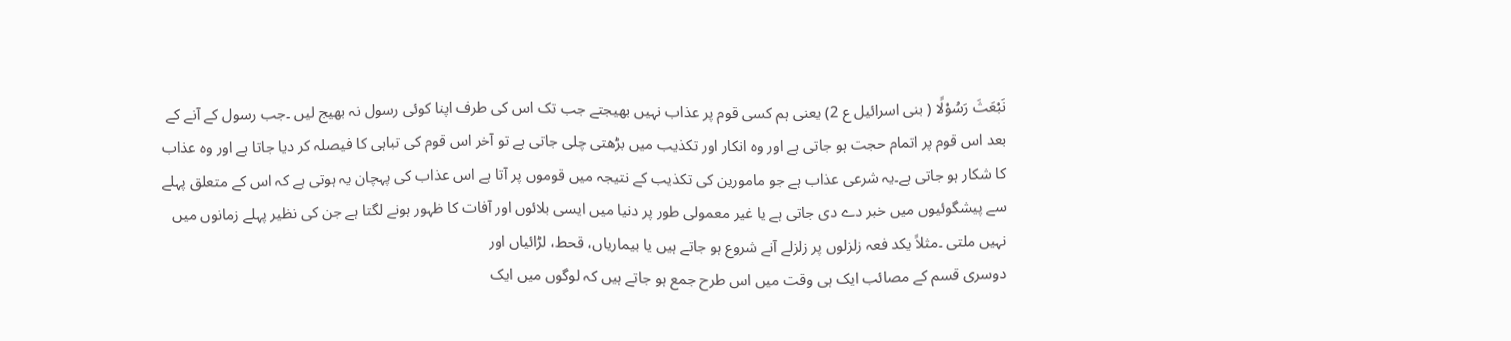نَبْعَثَ رَسُوْلًا ( بنی اسرائیل ع 2) یعنی ہم کسی قوم پر عذاب نہیں بھیجتے جب تک اس کی طرف اپنا کوئی رسول نہ بھیج لیں ۔جب رسول کے آنے کے بعد اس قوم پر اتمام حجت ہو جاتی ہے اور وہ انکار اور تکذیب میں بڑھتی چلی جاتی ہے تو آخر اس قوم کی تباہی کا فیصلہ کر دیا جاتا ہے اور وہ عذاب کا شکار ہو جاتی ہے۔یہ شرعی عذاب ہے جو مامورین کی تکذیب کے نتیجہ میں قوموں پر آتا ہے اس عذاب کی پہچان یہ ہوتی ہے کہ اس کے متعلق پہلے سے پیشگوئیوں میں خبر دے دی جاتی ہے یا غیر معمولی طور پر دنیا میں ایسی بلائوں اور آفات کا ظہور ہونے لگتا ہے جن کی نظیر پہلے زمانوں میں نہیں ملتی ۔مثلاً یکد فعہ زلزلوں پر زلزلے آنے شروع ہو جاتے ہیں یا بیماریاں، قحط، لڑائیاں اور
دوسری قسم کے مصائب ایک ہی وقت میں اس طرح جمع ہو جاتے ہیں کہ لوگوں میں ایک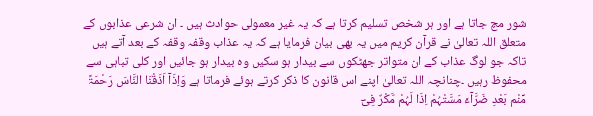شور مچ جاتا ہے اور ہر شخص تسلیم کرتا ہے کہ یہ غیر معمولی حوادث ہیں ۔ ان شرعی عذابوں کے متعلق اللہ تعالیٰ نے قرآن کریم میں یہ بھی بیان فرمایا ہے کہ یہ عذاب وقفہ وقفہ کے بعد آتے ہیں تاکہ جو لوگ عذاب کے ان متواتر جھٹکوں سے بیدار ہو سکیں وہ بیدار ہو جائیں اور کلی تباہی سے محفوظ رہیں ۔چنانچہ اللہ تعالیٰ اپنے اس قانون کا ذکر کرتے ہوئے فرماتا ہے وَاِذَآ اَذَقْنَا النَّاسَ رَحْمَۃً مِّنْم بَعْدِ ضَرَّآءَ مَسَّتْہُمْ اِذَا لَہُمْ مَّکْرٌ فِیْٓ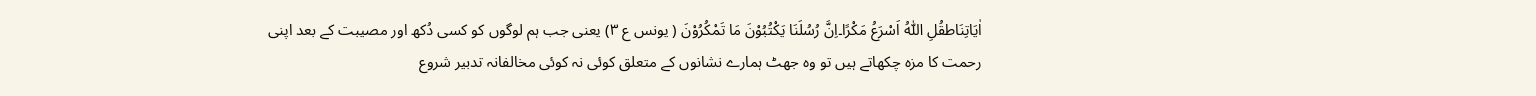اٰیَاتِنَاطقُلِ اللّٰہُ اَسْرَعُ مَکْرًا۔اِنَّ رُسُلَنَا یَکْتُبُوْنَ مَا تَمْکُرُوْنَ ( یونس ع ۳) یعنی جب ہم لوگوں کو کسی دُکھ اور مصیبت کے بعد اپنی رحمت کا مزہ چکھاتے ہیں تو وہ جھٹ ہمارے نشانوں کے متعلق کوئی نہ کوئی مخالفانہ تدبیر شروع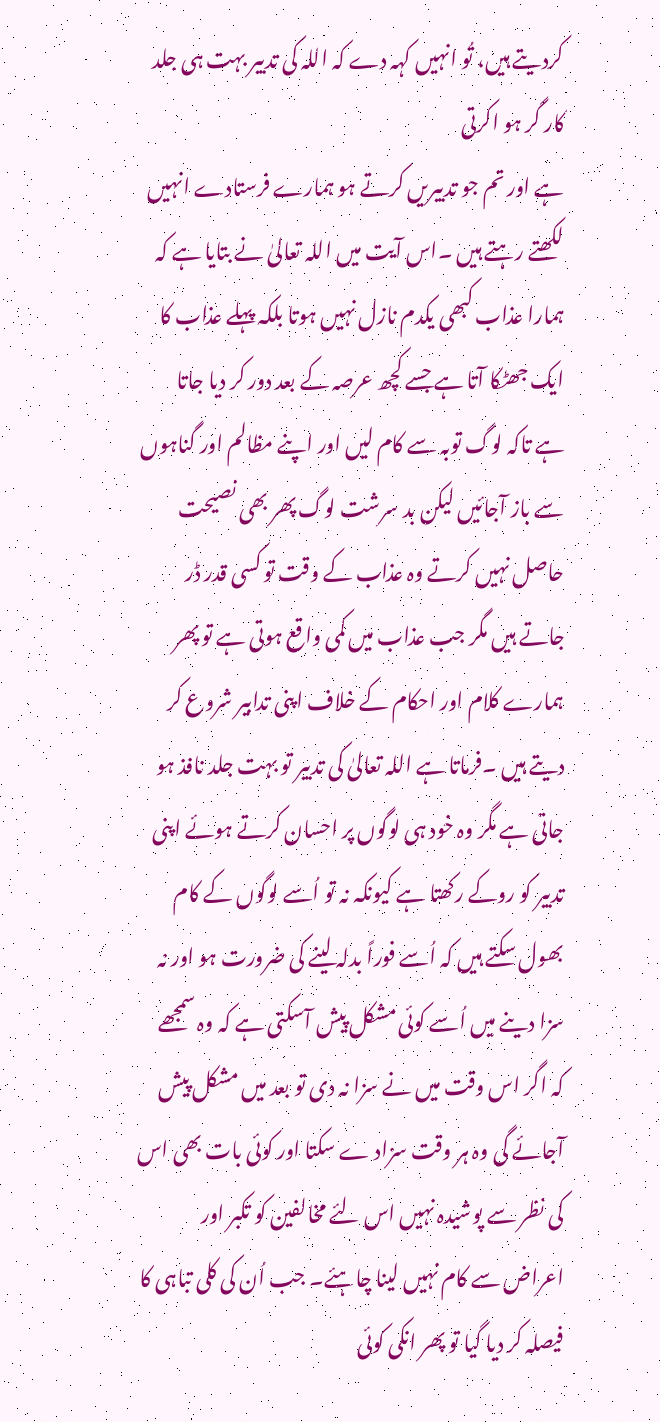کردیتے ہیں، تُو انہیں کہہ دے کہ اللہ کی تدبیر بہت ہی جلد کار گر ہو اکرتی
ہے اور تم جو تدبیریں کرتے ہو ہمارے فرستادے انہیں لکھتے رہتے ہیں ۔اس آیت میں اللہ تعالیٰ نے بتایا ہے کہ ہمارا عذاب کبھی یکدم نازل نہیں ہوتا بلکہ پہلے عذاب کا ایک جھٹکا آتا ہے جسے کچھ عرصہ کے بعد دور کر دیا جاتا ہے تاکہ لوگ توبہ سے کام لیں اور اپنے مظالم اور گناہوں سے باز آجائیں لیکن بد سرشت لوگ پھر بھی نصیحت حاصل نہیں کرتے وہ عذاب کے وقت تو کسی قدر ڈر جاتے ہیں مگر جب عذاب میں کمی واقع ہوتی ہے تو پھر ہمارے کلام اور احکام کے خلاف اپنی تدابیر شروع کر دیتے ہیں ۔فرماتا ہے اللہ تعالیٰ کی تدبیر تو بہت جلد نافذ ہو جاتی ہے مگر وہ خود ہی لوگوں پر احسان کرتے ہوئے اپنی تدبیر کو روکے رکھتا ہے کیونکہ نہ تو اُسے لوگوں کے کام بھول سکتے ہیں کہ اُسے فوراً بدلہ لینے کی ضرورت ہو اور نہ سزا دینے میں اُسے کوئی مشکل پیش آسکتی ہے کہ وہ سمجھے کہ اگر اس وقت میں نے سزا نہ دی تو بعد میں مشکل پیش آجائے گی وہ ہر وقت سزاد ے سکتا اور کوئی بات بھی اس کی نظر سے پوشیدہ نہیں اس لئے مخالفین کو تکبر اور اعراض سے کام نہیں لینا چاہئے۔ جب اُن کی کلی تباہی کا فیصلہ کر دیا گیا تو پھر انکی کوئی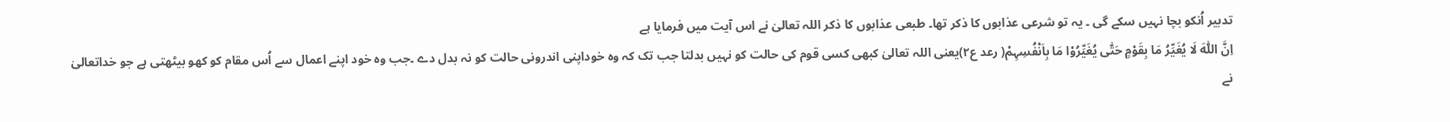تدبیر اُنکو بچا نہیں سکے گی ۔ یہ تو شرعی عذابوں کا ذکر تھا۔ طبعی عذابوں کا ذکر اللہ تعالیٰ نے اس آیت میں فرمایا ہے
اِنَّ اللّٰہَ لَا یُغَیِّرُ مَا بِقَوْمٍ حَتّٰی یُغَیِّرُوْا مَا بِاَنْفُسِہِمْ( رعد ع۲)یعنی اللہ تعالیٰ کبھی کسی قوم کی حالت کو نہیں بدلتا جب تک کہ وہ خوداپنی اندرونی حالت کو نہ بدل دے ۔جب وہ خود اپنے اعمال سے اُس مقام کو کھو بیٹھتی ہے جو خداتعالیٰ نے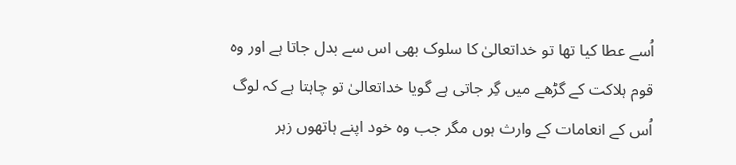اُسے عطا کیا تھا تو خداتعالیٰ کا سلوک بھی اس سے بدل جاتا ہے اور وہ قوم ہلاکت کے گڑھے میں گِر جاتی ہے گویا خداتعالیٰ تو چاہتا ہے کہ لوگ اُس کے انعامات کے وارث ہوں مگر جب وہ خود اپنے ہاتھوں زہر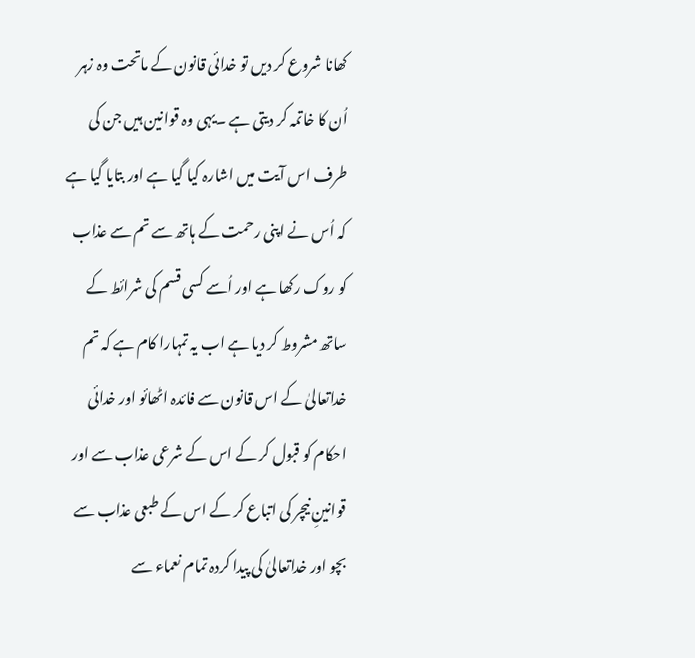کھانا شروع کر دیں تو خدائی قانون کے ماتحت وہ زہر اُن کا خاتمہ کر دیتی ہے ۔یہی وہ قوانین ہیں جن کی طرف اس آیت میں اشارہ کیا گیا ہے اور بتایا گیا ہے کہ اُس نے اپنی رحمت کے ہاتھ سے تم سے عذاب کو روک رکھا ہے اور اُسے کسی قسم کی شرائط کے ساتھ مشروط کر دیا ہے اب یہ تمہارا کام ہے کہ تم خداتعالیٰ کے اس قانون سے فائدہ اٹھائو اور خدائی احکام کو قبول کر کے اس کے شرعی عذاب سے اور قوانینِ نیچر کی اتباع کر کے اس کے طبعی عذاب سے بچو اور خداتعالیٰ کی پیدا کردہ تمام نعماء سے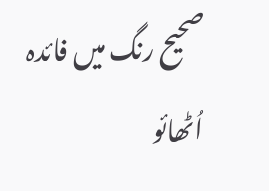صحیح رنگ میں فائدہ اُٹھائو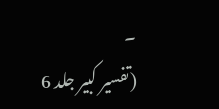۔
(تفسیر کبیر جلد 6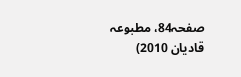صفحہ84، مطبوعہ قادیان 2010)